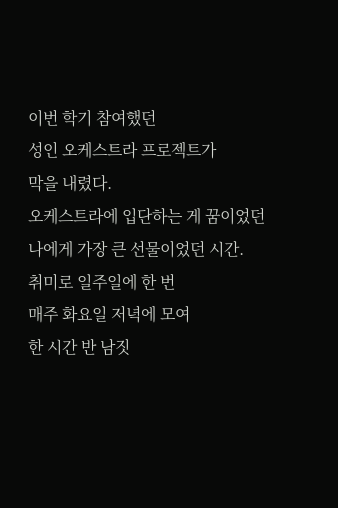이번 학기 참여했던
성인 오케스트라 프로젝트가
막을 내렸다.
오케스트라에 입단하는 게 꿈이었던
나에게 가장 큰 선물이었던 시간.
취미로 일주일에 한 번
매주 화요일 저녁에 모여
한 시간 반 남짓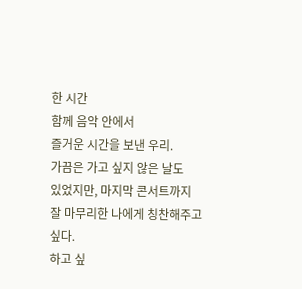한 시간
함께 음악 안에서
즐거운 시간을 보낸 우리.
가끔은 가고 싶지 않은 날도
있었지만, 마지막 콘서트까지
잘 마무리한 나에게 칭찬해주고 싶다.
하고 싶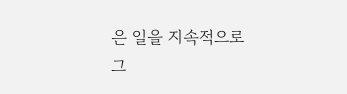은 일을 지속적으로
그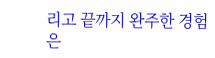리고 끝까지 완주한 경험은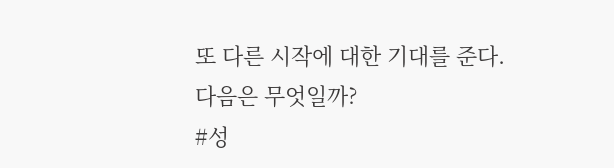또 다른 시작에 대한 기대를 준다.
다음은 무엇일까?
#성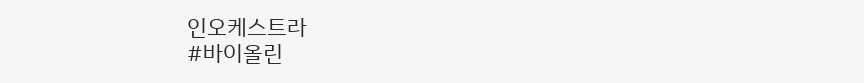인오케스트라
#바이올린